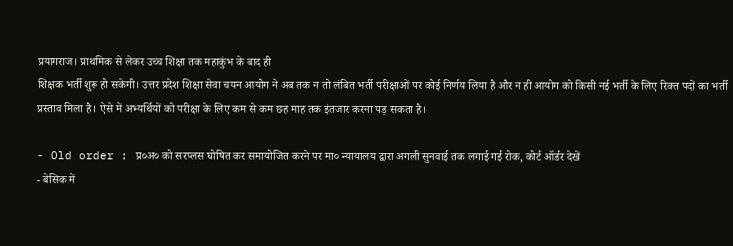प्रयागराज। प्राथमिक से लेकर उच्च शिक्षा तक महाकुंभ के बाद ही
शिक्षक भर्ती शुरू हो सकेगी। उत्तर प्रदेश शिक्षा सेवा चयन आयोग ने अब तक न तो लंबित भर्ती परीक्षाओं पर कोई निर्णय लिया है और न ही आयोग को किसी नई भर्ती के लिए रिक्त पदों का भर्ती प्रस्ताव मिला है। ऐसे में अभ्यर्थियों को परीक्षा के लिए कम से कम छह माह तक इंतजार करना पड़ सकता है।

- Old order : प्र०अ० को सरप्लस घोषित कर समायोजित करने पर मा० न्यायालय द्वारा अगली सुनवाई तक लगाई गई रोक, कोर्ट ऑर्डर देखें
- बेसिक में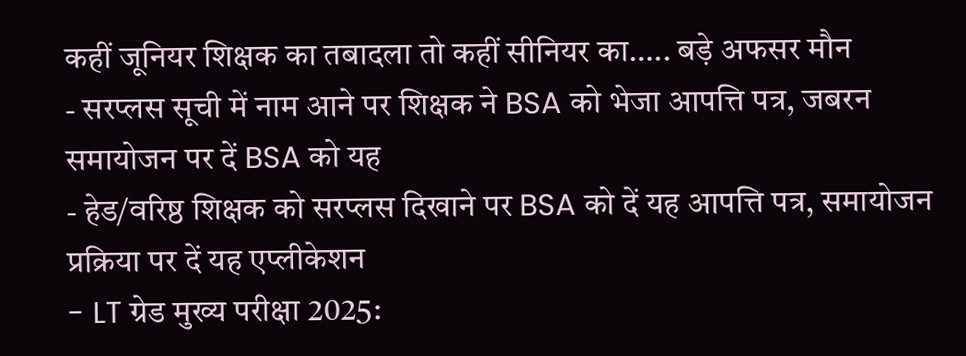कहीं जूनियर शिक्षक का तबादला तो कहीं सीनियर का….. बड़े अफसर मौन
- सरप्लस सूची में नाम आने पर शिक्षक ने BSA को भेजा आपत्ति पत्र, जबरन समायोजन पर दें BSA को यह
- हेड/वरिष्ठ शिक्षक को सरप्लस दिखाने पर BSA को दें यह आपत्ति पत्र, समायोजन प्रक्रिया पर दें यह एप्लीकेशन
- LT ग्रेड मुख्य परीक्षा 2025: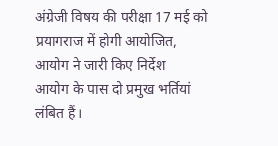अंग्रेजी विषय की परीक्षा 17 मई को प्रयागराज में होगी आयोजित, आयोग ने जारी किए निर्देश
आयोग के पास दो प्रमुख भर्तियां लंबित हैं।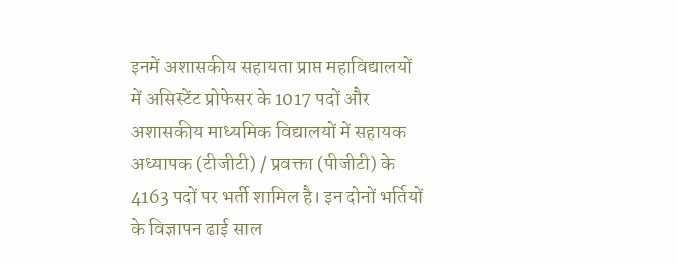इनमें अशासकीय सहायता प्राप्त महाविद्यालयों में असिस्टेंट प्रोफेसर के 1017 पदों और अशासकीय माध्यमिक विद्यालयों में सहायक अध्यापक (टीजीटी) / प्रवक्ता (पीजीटी) के 4163 पदों पर भर्ती शामिल है। इन दोनों भर्तियों के विज्ञापन ढाई साल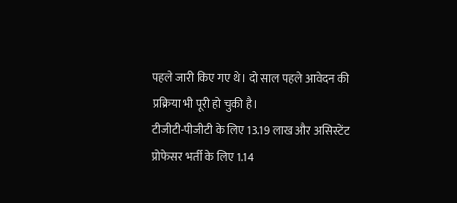पहले जारी किए गए थे। दो साल पहले आवेदन की प्रक्रिया भी पूरी हो चुकी है।
टीजीटी-पीजीटी के लिए 13.19 लाख और असिस्टेंट प्रोफेसर भर्ती के लिए 1.14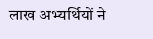लाख अभ्यर्थियों ने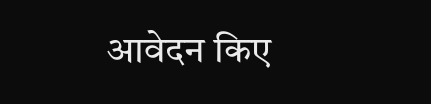आवेदन किए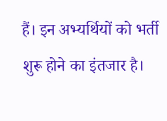हैं। इन अभ्यर्थियों को भर्ती शुरू होने का इंतजार है।